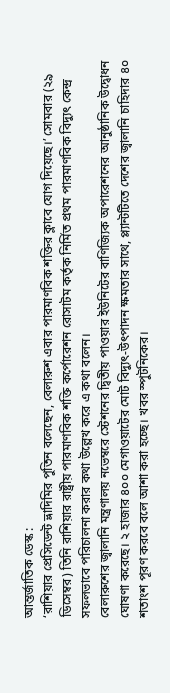আন্তর্জাতিক ডেস্ক :
‘রাশিয়ার প্রেসিডেন্ট ভ্লাদিমির পুতিন বলেছেন, বেলারুশ এবার পারমাণবিক শক্তির ক্লাবে যোগ দিয়েছে।’ সোমবার (২৯ ডিসেম্বর) তিনি রাশিয়ার রাষ্ট্রীয় পারমাণবিক শক্তি কর্পোরেশন রোসাটম কর্তৃক নির্মিত প্রথম পারমাণবিক বিদ্যুৎ কেন্দ্র সফলভাবে পরিচালনা করার কথা উল্লেখ করে এ কথা বলেন।
বেলারুশের জ্বালানি মন্ত্রণালয় নভেম্বরে স্টেশনের দ্বিতীয় পাওয়ার ইউনিটের বাণিজ্যিক অপারেশনের আনুষ্ঠানিক উদ্বোধন ঘোষণা করেছে। ২ হাজার ৪০০ মেগাওয়াটের মোট বিদ্যুৎ-উৎপাদন ক্ষমতার সাথে, প্ল্যান্টটিতে দেশের জ্বালানি চাহিদার ৪০ শতাংশ পূরণ করবে বলে আশা করা হচ্ছে। খবর স্পুটনিকের।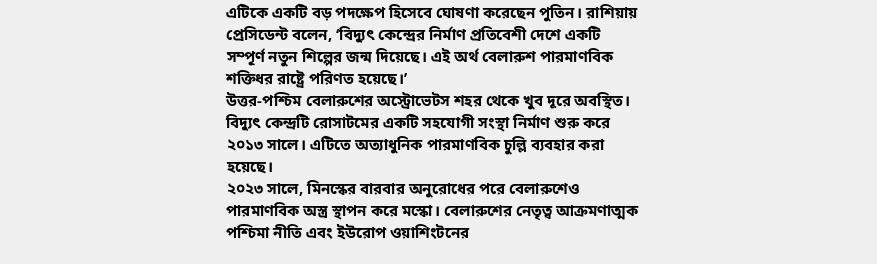এটিকে একটি বড় পদক্ষেপ হিসেবে ঘোষণা করেছেন পুতিন। রাশিয়ায় প্রেসিডেন্ট বলেন, ‘বিদ্যুৎ কেন্দ্রের নির্মাণ প্রতিবেশী দেশে একটি সম্পূর্ণ নতুন শিল্পের জন্ম দিয়েছে। এই অর্থ বেলারুশ পারমাণবিক শক্তিধর রাষ্ট্রে পরিণত হয়েছে।’
উত্তর-পশ্চিম বেলারুশের অস্ট্রোভেটস শহর থেকে খুব দূরে অবস্থিত। বিদ্যুৎ কেন্দ্রটি রোসাটমের একটি সহযোগী সংস্থা নির্মাণ শুরু করে ২০১৩ সালে। এটিতে অত্যাধুনিক পারমাণবিক চুল্লি ব্যবহার করা হয়েছে।
২০২৩ সালে, মিনস্কের বারবার অনুরোধের পরে বেলারুশেও পারমাণবিক অস্ত্র স্থাপন করে মস্কো। বেলারুশের নেতৃত্ব আক্রমণাত্মক পশ্চিমা নীতি এবং ইউরোপ ওয়াশিংটনের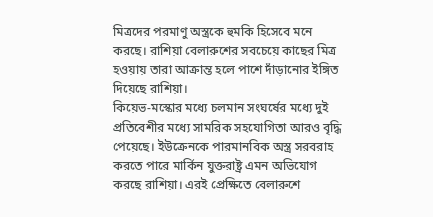মিত্রদের পরমাণু অস্ত্রকে হুমকি হিসেবে মনে করছে। রাশিয়া বেলারুশের সবচেয়ে কাছের মিত্র হওয়ায় তারা আক্রান্ত হলে পাশে দাঁড়ানোর ইঙ্গিত দিয়েছে রাশিয়া।
কিয়েভ-মস্কোর মধ্যে চলমান সংঘর্ষের মধ্যে দুই প্রতিবেশীর মধ্যে সামরিক সহযোগিতা আরও বৃদ্ধি পেয়েছে। ইউক্রেনকে পারমানবিক অস্ত্র সরবরাহ করতে পারে মার্কিন যুক্তরাষ্ট্র এমন অভিযোগ করছে রাশিয়া। এরই প্রেক্ষিতে বেলারুশে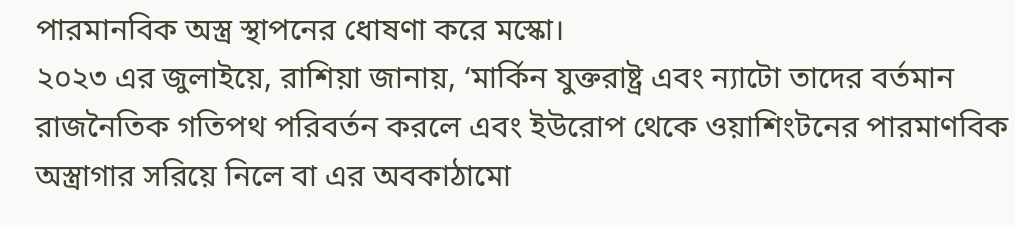পারমানবিক অস্ত্র স্থাপনের ধোষণা করে মস্কো।
২০২৩ এর জুলাইয়ে, রাশিয়া জানায়, ‘মার্কিন যুক্তরাষ্ট্র এবং ন্যাটো তাদের বর্তমান রাজনৈতিক গতিপথ পরিবর্তন করলে এবং ইউরোপ থেকে ওয়াশিংটনের পারমাণবিক অস্ত্রাগার সরিয়ে নিলে বা এর অবকাঠামো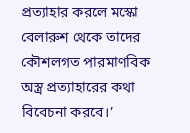প্রত্যাহার করলে মস্কো বেলারুশ থেকে তাদের কৌশলগত পারমাণবিক অস্ত্র প্রত্যাহারের কথা বিবেচনা করবে।’